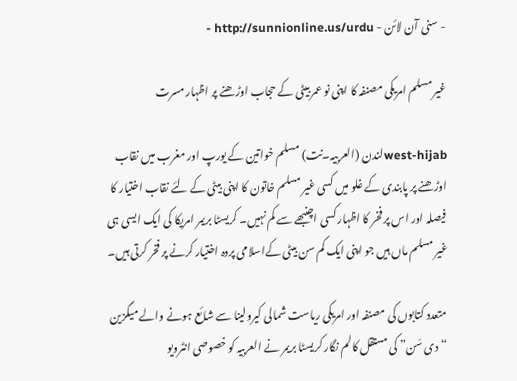- سنی آن لائن - http://sunnionline.us/urdu -

غیر مسلم امریکی مصنفہ کا اپنی نو عمر بیٹی کے حجاب اوڑھنے پر اظہار مسرت

west-hijabلندن (العربيہ۔نت) مسلم خواتین کے یورپ اور مغرب میں نقاب اوڑھنے پر پابندی کے غلو میں کسی غیر مسلم خاتون کا اپنی بیٹی کے لئے نقاب اختیار کا فیصلہ اور اس پر فخر کا اظہار کسی اچنبھے سے کم نہیں۔ کریسٹا بریمر امریکا کی ایک ایسی ہی غیر مسلم ماں ہیں جو اپنی ایک کم سن بیٹی کےاسلامی پردہ اختیار کرنے پر فخر کرتی ہیں۔

متعدد کتابوں کی مصنفہ اور امریکی ریاست شمالی کیرولینا سے شائع ہونے والے میگزین “دی سَن” کی مستقل کالم نگار کریسٹا بریمر نے العربیہ کو خصوصی انٹرویو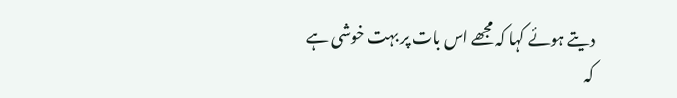دیتے ہوئے کہا کہ مجھے اس بات پر بہت خوشی ہے کہ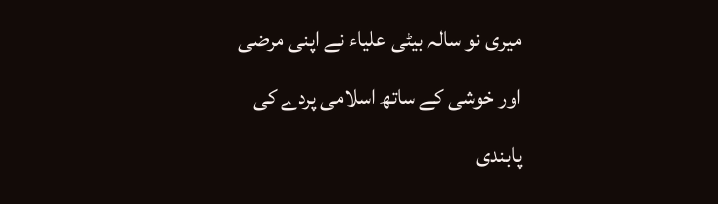میری نو سالہ بیٹی علیاء نے اپنی مرضی اور خوشی کے ساتھ اسلامی پردے کی پابندی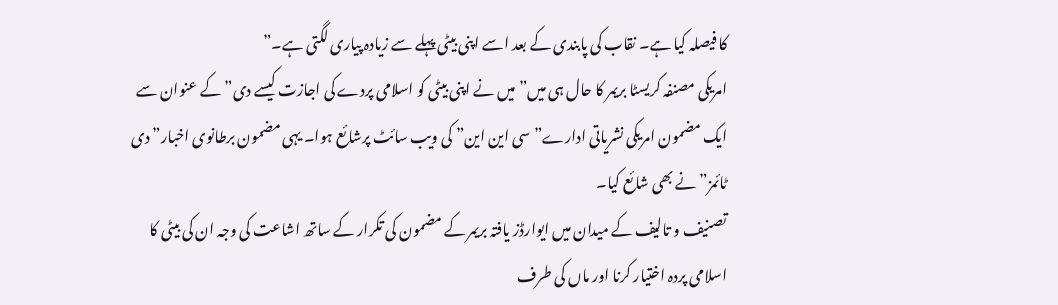کا فیصلہ کیا ہے۔ نقاب کی پابندی کے بعد اسے اپنی بیٹی پہلے سے زیادہ پیاری لگتی ہے۔”
امریکی مصنفہ کریسٹا بریمر کا حال ہی میں” میں نے اپنی بیٹی کو اسلامی پردے کی اجازت کیسے دی” کے عنوان سے ایک مضمون امریکی نشریاتی ادارے” سی این این” کی ویب سائٹ پرشائع ہوا۔ یہی مضمون برطانوی اخبار” دی ٹائمز” نے بھی شائع کیا۔
تصنیف و تالیف کے میدان میں ایوارڈز یافتہ بریمر کے مضمون کی تکرار کے ساتھ اشاعت کی وجہ ان کی بیٹی کا اسلامی پردہ اختیار کرنا اور ماں کی طرف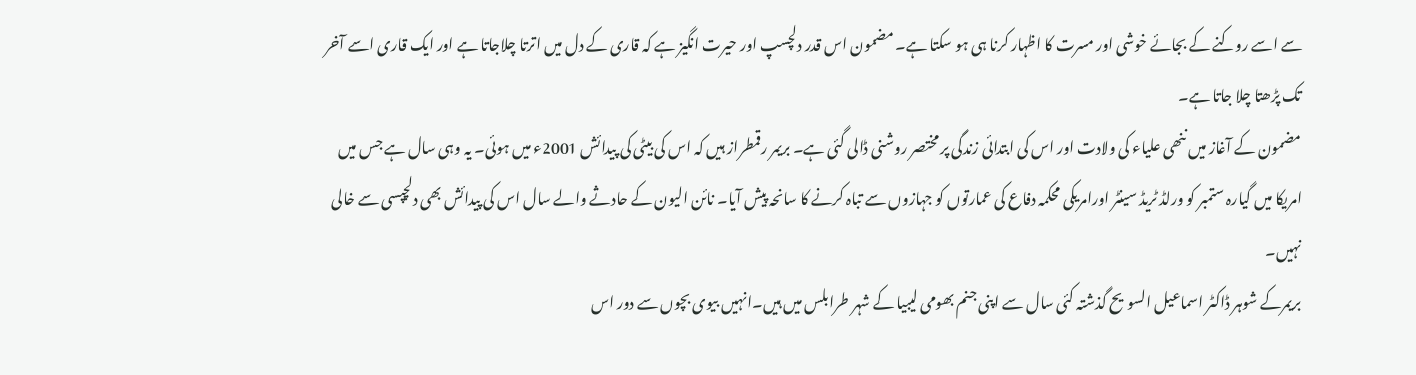سے اسے روکنے کے بجائے خوشی اور مسرت کا اظہار کرنا ہی ہو سکتا ہے۔ مضمون اس قدر دلچسپ اور حیرت انگیز ہے کہ قاری کے دل میں اترتا چلاجاتا ہے اور ایک قاری اسے آخر تک پڑھتا چلا جاتا ہے۔
مضمون کے آغاز میں ننھی علیاء کی ولادت اور اس کی ابتدائی زندگی پر مختصر روشنی ڈالی گئی ہے۔ بریمر رقمطراز ہیں کہ اس کی بیٹی کی پیدائش 2001ء میں ہوئی۔ یہ وہی سال ہے جس میں امریکا میں گیارہ ستمبر کو ورلڈ ٹریڈ سینٹر اورامریکی محکمہ دفاع کی عمارتوں کو جہازوں سے تباہ کرنے کا سانحہ پیش آیا۔ نائن الیون کے حادثے والے سال اس کی پیدائش بھی دلچپسی سے خالی نہیں۔
بریمرکے شوہر ڈاکٹر اسماعیل السویح گذشتہ کئی سال سے اپنی جنم بھومی لیبیا کے شہر طرابلس میں ہیں۔انہیں بیوی بچوں سے دور اس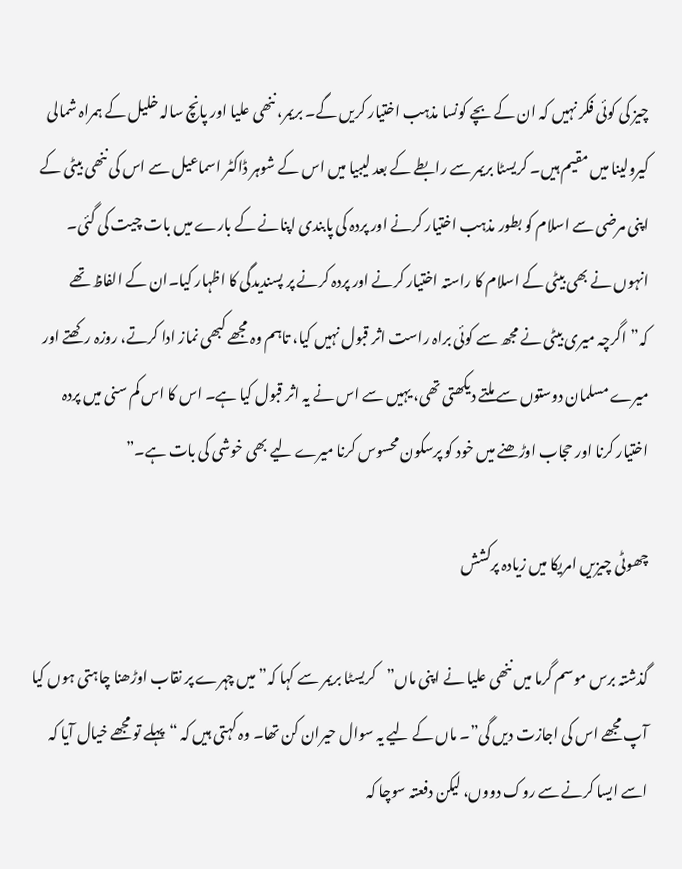چیز کی کوئی فکر نہیں کہ ان کے بچے کونسا مذہب اختیار کریں گے۔ بریمر، ننھی علیا اور پانچ سالہ خلیل کے ہمراہ شمالی کیرولینا میں مقیم ہیں۔ کریسٹا بریمر سے رابطے کے بعد لیبیا میں اس کے شوہر ڈاکٹر اسماعیل سے اس کی ننھی بیٹی کے اپنی مرضی سے اسلام کو بطور مذہب اختیار کرنے اور پردہ کی پابندی اپنانے کے بارے میں بات چیت کی گئی۔
انہوں نے بھی بیٹی کے اسلام کا راستہ اختیار کرنے اور پردہ کرنے پر پسندیدگی کا اظہار کیا۔ان کے الفاظ تھے کہ”اگرچہ میری بیٹی نے مجھ سے کوئی براہ راست اثر قبول نہیں کیا، تاہم وہ مجھے کبھی نماز ادا کرتے، روزہ رکھتے اور میرے مسلمان دوستوں سے ملتے دیکھتی تھی، یہیں سے اس نے یہ اثر قبول کیا ہے۔ اس کا اس کم سنی میں پردہ اختیار کرنا اور حجاب اوڑھنے میں خود کو پرسکون محسوس کرنا میرے لیے بھی خوشی کی بات ہے۔”

چھوٹی چیزیں امریکا میں زیادہ پرکشش

گذشتہ برس موسم گرما میں ننھی علیا نے اپنی ماں”کریسٹا بریمر سے کہا کہ” میں چہرے پر نقاب اوڑھنا چاہتی ہوں کیا آپ مجھے اس کی اجازت دیں گی”۔ ماں کے لیے یہ سوال حیران کن تھا۔ وہ کہتی ہیں کہ “پہلے تو مجھے خیال آیا کہ اسے ایسا کرنے سے روک دووں، لیکن دفعتہ سوچا کہ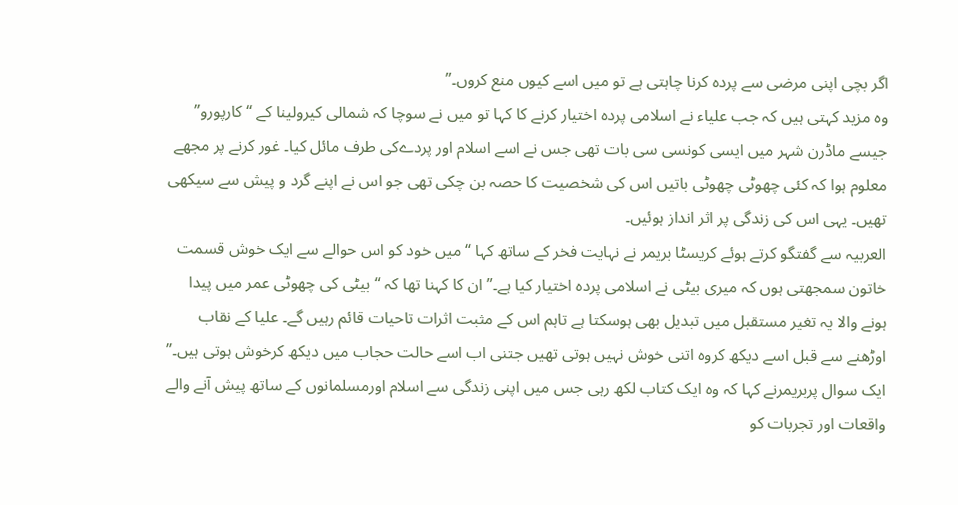اگر بچی اپنی مرضی سے پردہ کرنا چاہتی ہے تو میں اسے کیوں منع کروں۔”
وہ مزید کہتی ہیں کہ جب علیاء نے اسلامی پردہ اختیار کرنے کا کہا تو میں نے سوچا کہ شمالی کیرولینا کے “کارپورو” جیسے ماڈرن شہر میں ایسی کونسی سی بات تھی جس نے اسے اسلام اور پردےکی طرف مائل کیا۔ غور کرنے پر مجھے معلوم ہوا کہ کئی چھوٹی چھوٹی باتیں اس کی شخصیت کا حصہ بن چکی تھی جو اس نے اپنے گرد و پیش سے سیکھی تھیں۔ یہی اس کی زندگی پر اثر انداز ہوئیں۔
العربیہ سے گفتگو کرتے ہوئے کریسٹا بریمر نے نہایت فخر کے ساتھ کہا “میں خود کو اس حوالے سے ایک خوش قسمت خاتون سمجھتی ہوں کہ میری بیٹی نے اسلامی پردہ اختیار کیا ہے۔” ان کا کہنا تھا کہ “بیٹی کی چھوٹی عمر میں پیدا ہونے والا یہ تغیر مستقبل میں تبدیل بھی ہوسکتا ہے تاہم اس کے مثبت اثرات تاحیات قائم رہیں گے۔ علیا کے نقاب اوڑھنے سے قبل اسے دیکھ کروہ اتنی خوش نہیں ہوتی تھیں جتنی اب اسے حالت حجاب میں دیکھ کرخوش ہوتی ہیں۔”
ایک سوال پربریمرنے کہا کہ وہ ایک کتاب لکھ رہی جس میں اپنی زندگی سے اسلام اورمسلمانوں کے ساتھ پیش آنے والے واقعات اور تجربات کو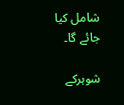شامل کیا جائے گا۔

شوہرکے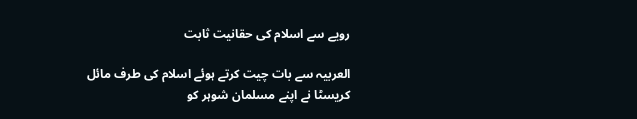رویے سے اسلام کی حقانیت ثابت

العربیہ سے بات چیت کرتے ہوئے اسلام کی طرف مائل کریسٹا نے اپنے مسلمان شوہر کو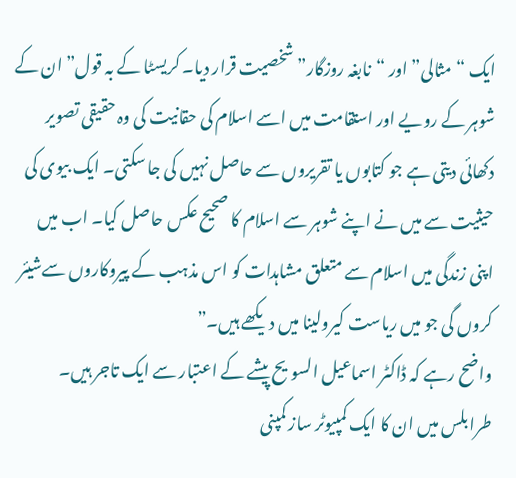ایک “مثالی” اور “نابغہ روزگار” شخصیت قرار دیا۔ کریسٹا کے بہ قول”ان کے شوہر کے رویے اور استقامت میں اسے اسلام کی حقانیت کی وہ حقیقی تصویر دکھائی دیتی ہے جو کتابوں یا تقریروں سے حاصل نہیں کی جا سکتی۔ ایک بیوی کی حیثیت سے میں نے اپنے شوہر سے اسلام کا صحیح عکس حاصل کیا۔ اب میں اپنی زندگی میں اسلام سے متعلق مشاہدات کو اس مذہب کے پیروکاروں سےشیئر کروں گی جو میں ریاست کیرولینا میں دیکھے ہیں۔”
واضح رہے کہ ڈاکٹر اسماعیل السویح پیشے کے اعتبار سے ایک تاجر ہیں۔ طرابلس میں ان کا ایک کمپیوٹر ساز کمپنی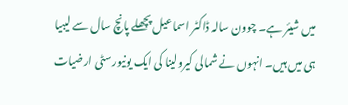میں شیئر ہے۔ چوون سالہ ڈاکٹر اسماعیل پچھلے پانچ سال سے لیبیا ہی میں ہیں۔ انہوں نے شمالی کیرولینا کی ایک یونیورسٹی ارضیات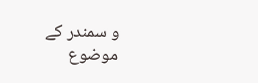و سمندر کے موضوع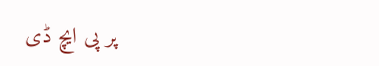پر پی ایچ ڈی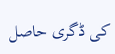کی ڈگری حاصل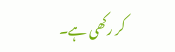کر رکھی ہے۔